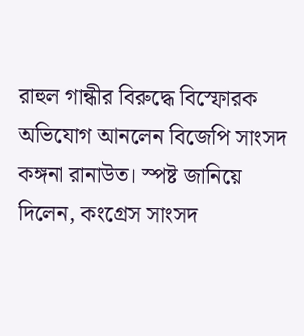রাহুল গান্ধীর বিরুদ্ধে বিস্ফোরক অভিযোগ আনলেন বিজেপি সাংসদ কঙ্গনা রানাউত। স্পষ্ট জানিয়ে দিলেন, কংগ্রেস সাংসদ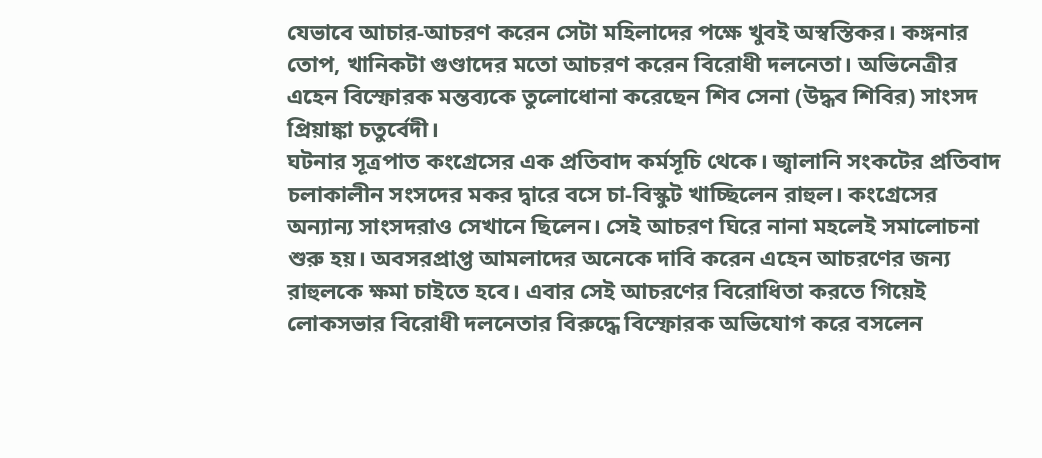যেভাবে আচার-আচরণ করেন সেটা মহিলাদের পক্ষে খুবই অস্বস্তিকর। কঙ্গনার তোপ, খানিকটা গুণ্ডাদের মতো আচরণ করেন বিরোধী দলনেতা। অভিনেত্রীর এহেন বিস্ফোরক মন্তব্যকে তুলোধোনা করেছেন শিব সেনা (উদ্ধব শিবির) সাংসদ প্রিয়াঙ্কা চতুর্বেদী।
ঘটনার সূত্রপাত কংগ্রেসের এক প্রতিবাদ কর্মসূচি থেকে। জ্বালানি সংকটের প্রতিবাদ চলাকালীন সংসদের মকর দ্বারে বসে চা-বিস্কুট খাচ্ছিলেন রাহুল। কংগ্রেসের অন্যান্য সাংসদরাও সেখানে ছিলেন। সেই আচরণ ঘিরে নানা মহলেই সমালোচনা শুরু হয়। অবসরপ্রাপ্ত আমলাদের অনেকে দাবি করেন এহেন আচরণের জন্য রাহুলকে ক্ষমা চাইতে হবে। এবার সেই আচরণের বিরোধিতা করতে গিয়েই লোকসভার বিরোধী দলনেতার বিরুদ্ধে বিস্ফোরক অভিযোগ করে বসলেন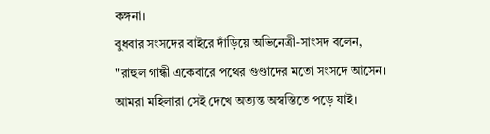কঙ্গনা।
বুধবার সংসদের বাইরে দাঁড়িয়ে অভিনেত্রী-সাংসদ বলেন, "রাহুল গান্ধী একেবারে পথের গুণ্ডাদের মতো সংসদে আসেন। আমরা মহিলারা সেই দেখে অত্যন্ত অস্বস্তিতে পড়ে যাই।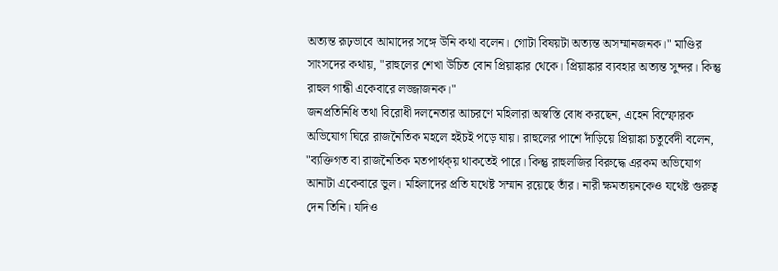অত্যন্ত রূঢ়ভাবে আমাদের সঙ্গে উনি কথা বলেন। গোটা বিষয়টা অত্যন্ত অসম্মানজনক।" মাণ্ডির সাংসদের কথায়, "রাহুলের শেখা উচিত বোন প্রিয়াঙ্কার থেকে। প্রিয়াঙ্কার ব্যবহার অত্যন্ত সুন্দর। কিন্তু রাহুল গান্ধী একেবারে লজ্জাজনক।"
জনপ্রতিনিধি তথা বিরোধী দলনেতার আচরণে মহিলারা অস্বস্তি বোধ করছেন, এহেন বিস্ফোরক অভিযোগ ঘিরে রাজনৈতিক মহলে হইচই পড়ে যায়। রাহুলের পাশে দাঁড়িয়ে প্রিয়াঙ্কা চতুর্বেদী বলেন, "ব্যক্তিগত বা রাজনৈতিক মতপার্থক্য় থাকতেই পারে। কিন্তু রাহুলজির বিরুদ্ধে এরকম অভিযোগ আনাটা একেবারে ভুল। মহিলাদের প্রতি যথেষ্ট সম্মান রয়েছে তাঁর। নারী ক্ষমতায়নকেও যথেষ্ট গুরুত্ব দেন তিনি। যদিও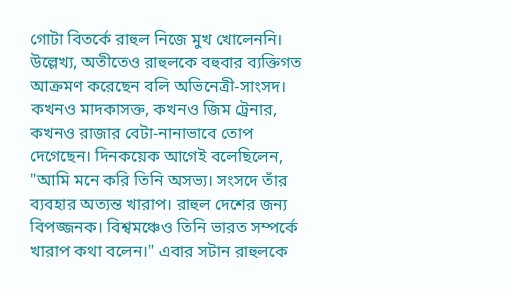গোটা বিতর্কে রাহুল নিজে মুখ খোলেননি।
উল্লেখ্য, অতীতেও রাহুলকে বহুবার ব্যক্তিগত আক্রমণ করেছেন বলি অভিনেত্রী-সাংসদ। কখনও মাদকাসক্ত, কখনও জিম ট্রেনার, কখনও রাজার বেটা-নানাভাবে তোপ দেগেছেন। দিনকয়েক আগেই বলেছিলেন, "আমি মনে করি তিনি অসভ্য। সংসদে তাঁর ব্যবহার অত্যন্ত খারাপ। রাহুল দেশের জন্য বিপজ্জনক। বিশ্বমঞ্চেও তিনি ভারত সম্পর্কে খারাপ কথা বলেন।" এবার সটান রাহুলকে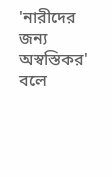'নারীদের জন্য অস্বস্তিকর' বলে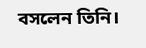বসলেন তিনি।